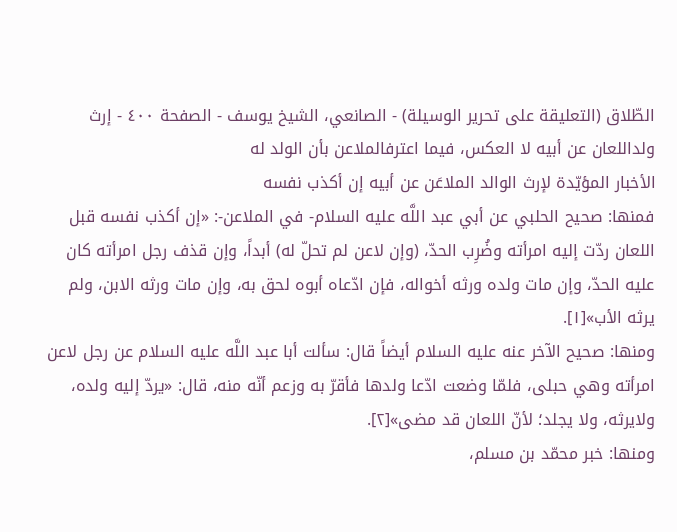الطّلاق (التعليقة على تحرير الوسيلة) - الصانعي، الشيخ يوسف - الصفحة ٤٠٠ - إرث ولداللعان عن أبيه لا العكس، فيما اعترفالملاعن بأن الولد له
الأخبار المؤيّدة لإرث الوالد الملاعَن عن أبيه إن أكذب نفسه
فمنها: صحيح الحلبي عن أبي عبد اللَّه عليه السلام- في الملاعن-: «إن أكذب نفسه قبل اللعان ردّت إليه امرأته وضُرِب الحدّ، (وإن لاعن لم تحلّ له) أبداً، وإن قذف رجل امرأته كان عليه الحدّ، وإن مات ولده ورثه أخواله، فإن ادّعاه أبوه لحق به، وإن مات ورثه الابن، ولم يرثه الأب»[١].
ومنها: صحيح الآخر عنه عليه السلام أيضاً قال: سألت أبا عبد اللَّه عليه السلام عن رجل لاعن امرأته وهي حبلى، فلمّا وضعت ادّعا ولدها فأقرّ به وزعم أنّه منه، قال: «يردّ إليه ولده، ولايرثه، ولا يجلد؛ لأنّ اللعان قد مضى»[٢].
ومنها: خبر محمّد بن مسلم،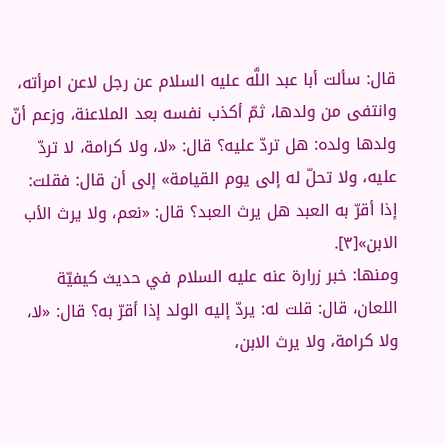قال: سألت أبا عبد اللَّه عليه السلام عن رجل لاعن امرأته، وانتفى من ولدها، ثمّ أكذب نفسه بعد الملاعنة، وزعم أنّ ولدها ولده: هل تردّ عليه؟ قال: «لا، ولا كرامة، لا تردّ عليه، ولا تحلّ له إلى يوم القيامة» إلى أن قال: فقلت: إذا أقرّ به العبد هل يرث العبد؟ قال: «نعم، ولا يرث الأب الابن»[٣].
ومنها: خبر زرارة عنه عليه السلام في حديث كيفيّة اللعان، قال: قلت له: يردّ إليه الولد إذا أقرّ به؟ قال: «لا، ولا كرامة، ولا يرث الابن،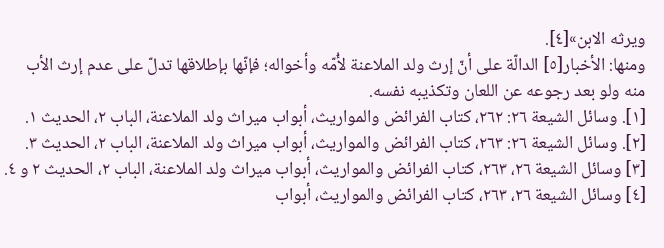ويرثه الابن»[٤].
ومنها: الأخبار[٥] الدالّة على أنّ إرث ولد الملاعنة لأُمّه وأخواله؛ فإنّها بإطلاقها تدلّ على عدم إرث الأب منه ولو بعد رجوعه عن اللعان وتكذيبه نفسه.
[١]. وسائل الشيعة ٢٦: ٢٦٢، كتاب الفرائض والمواريث، أبواب ميراث ولد الملاعنة، الباب ٢، الحديث ١.
[٢]. وسائل الشيعة ٢٦: ٢٦٣، كتاب الفرائض والمواريث، أبواب ميراث ولد الملاعنة، الباب ٢، الحديث ٣.
[٣] وسائل الشيعة ٢٦، ٢٦٣، كتاب الفرائض والمواريث، أبواب ميراث ولد الملاعنة، الباب ٢، الحديث ٢ و ٤.
[٤] وسائل الشيعة ٢٦، ٢٦٣، كتاب الفرائض والمواريث، أبواب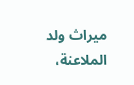ميراث ولد الملاعنة،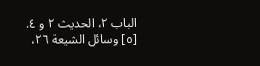الباب ٢، الحديث ٢ و ٤.
[٥] وسائل الشيعة ٢٦،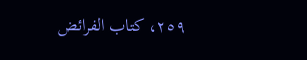٢٥٩، كتاب الفرائض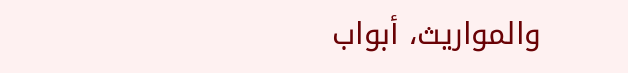والمواريث، أبواب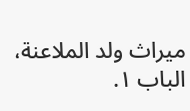ميراث ولد الملاعنة، الباب ١.